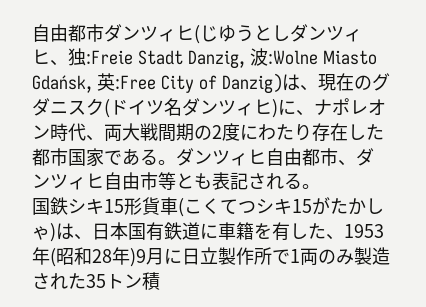自由都市ダンツィヒ(じゆうとしダンツィヒ、独:Freie Stadt Danzig, 波:Wolne Miasto Gdańsk, 英:Free City of Danzig)は、現在のグダニスク(ドイツ名ダンツィヒ)に、ナポレオン時代、両大戦間期の2度にわたり存在した都市国家である。ダンツィヒ自由都市、ダンツィヒ自由市等とも表記される。
国鉄シキ15形貨車(こくてつシキ15がたかしゃ)は、日本国有鉄道に車籍を有した、1953年(昭和28年)9月に日立製作所で1両のみ製造された35トン積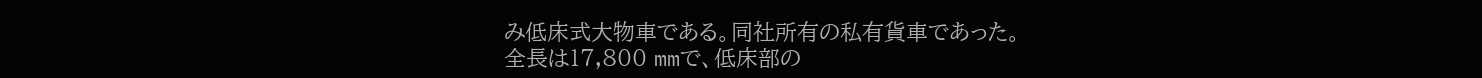み低床式大物車である。同社所有の私有貨車であった。
全長は17,800 mmで、低床部の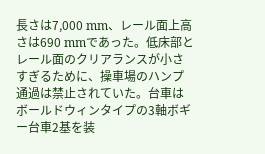長さは7,000 mm、レール面上高さは690 mmであった。低床部とレール面のクリアランスが小さすぎるために、操車場のハンプ通過は禁止されていた。台車はボールドウィンタイプの3軸ボギー台車2基を装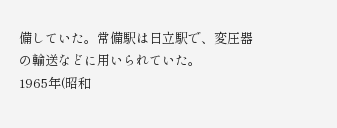備していた。常備駅は日立駅で、変圧器の輸送などに用いられていた。
1965年(昭和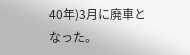40年)3月に廃車となった。